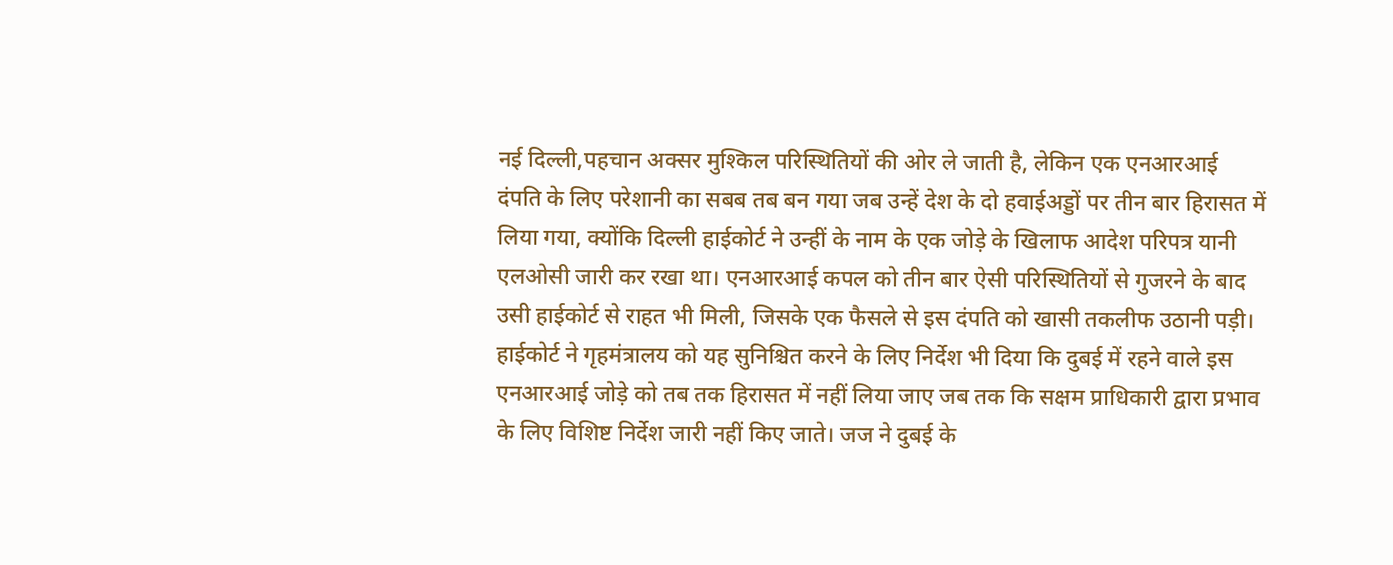नई दिल्ली,पहचान अक्सर मुश्किल परिस्थितियों की ओर ले जाती है, लेकिन एक एनआरआई दंपति के लिए परेशानी का सबब तब बन गया जब उन्हें देश के दो हवाईअड्डों पर तीन बार हिरासत में लिया गया, क्योंकि दिल्ली हाईकोर्ट ने उन्हीं के नाम के एक जोड़े के खिलाफ आदेश परिपत्र यानी एलओसी जारी कर रखा था। एनआरआई कपल को तीन बार ऐसी परिस्थितियों से गुजरने के बाद उसी हाईकोर्ट से राहत भी मिली, जिसके एक फैसले से इस दंपति को खासी तकलीफ उठानी पड़ी। हाईकोर्ट ने गृहमंत्रालय को यह सुनिश्चित करने के लिए निर्देश भी दिया कि दुबई में रहने वाले इस एनआरआई जोड़े को तब तक हिरासत में नहीं लिया जाए जब तक कि सक्षम प्राधिकारी द्वारा प्रभाव के लिए विशिष्ट निर्देश जारी नहीं किए जाते। जज ने दुबई के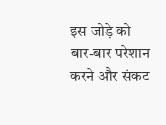इस जोड़े को बार-बार परेशान करने और संकट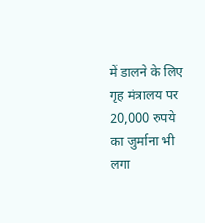में डालने के लिए गृह मंत्रालय पर 20,000 रुपये का जुर्माना भी लगा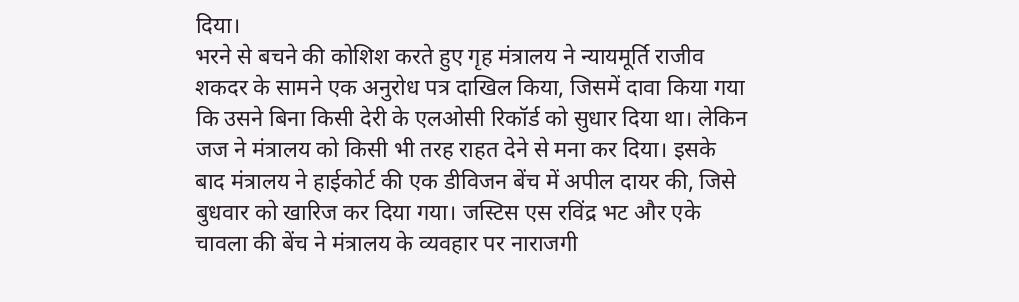दिया।
भरने से बचने की कोशिश करते हुए गृह मंत्रालय ने न्यायमूर्ति राजीव शकदर के सामने एक अनुरोध पत्र दाखिल किया, जिसमें दावा किया गया कि उसने बिना किसी देरी के एलओसी रिकॉर्ड को सुधार दिया था। लेकिन जज ने मंत्रालय को किसी भी तरह राहत देने से मना कर दिया। इसके बाद मंत्रालय ने हाईकोर्ट की एक डीविजन बेंच में अपील दायर की, जिसे बुधवार को खारिज कर दिया गया। जस्टिस एस रविंद्र भट और एके चावला की बेंच ने मंत्रालय के व्यवहार पर नाराजगी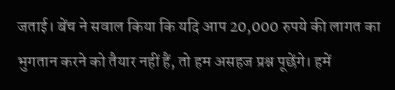जताई। बेंच ने सवाल किया कि यदि आप 20,000 रुपये की लागत का भुगतान करने को तैयार नहीं हैं, तो हम असहज प्रश्न पूछेंगे। हमें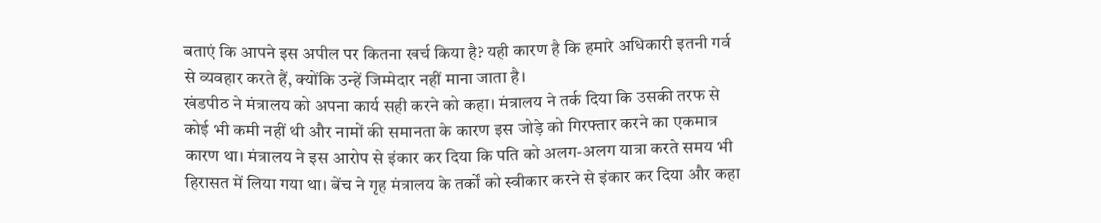बताएं कि आपने इस अपील पर कितना खर्च किया है? यही कारण है कि हमारे अधिकारी इतनी गर्व से व्यवहार करते हैं, क्योंकि उन्हें जिम्मेदार नहीं माना जाता है।
खंडपीठ ने मंत्रालय को अपना कार्य सही करने को कहा। मंत्रालय ने तर्क दिया कि उसकी तरफ से कोई भी कमी नहीं थी और नामों की समानता के कारण इस जोड़े को गिरफ्तार करने का एकमात्र कारण था। मंत्रालय ने इस आरोप से इंकार कर दिया कि पति को अलग-अलग यात्रा करते समय भी हिरासत में लिया गया था। बेंच ने गृह मंत्रालय के तर्कों को स्वीकार करने से इंकार कर दिया और कहा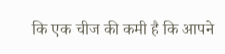कि एक चीज की कमी है कि आपने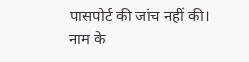पासपोर्ट की जांच नहीं की।
नाम के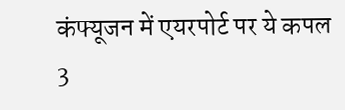कंफ्यूजन में एयरपोर्ट पर ये कपल 3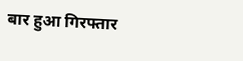बार हुआ गिरफ्तार